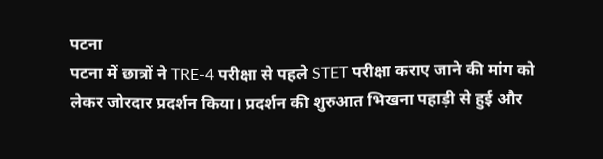पटना
पटना में छात्रों ने TRE-4 परीक्षा से पहले STET परीक्षा कराए जाने की मांग को लेकर जोरदार प्रदर्शन किया। प्रदर्शन की शुरुआत भिखना पहाड़ी से हुई और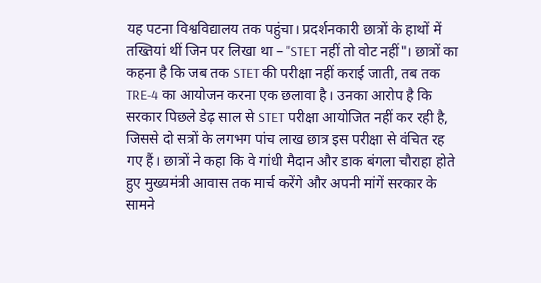यह पटना विश्वविद्यालय तक पहुंचा। प्रदर्शनकारी छात्रों के हाथों में तख्तियां थीं जिन पर लिखा था – "STET नहीं तो वोट नहीं"। छात्रों का कहना है कि जब तक STET की परीक्षा नहीं कराई जाती, तब तक TRE-4 का आयोजन करना एक छलावा है। उनका आरोप है कि सरकार पिछले डेढ़ साल से STET परीक्षा आयोजित नहीं कर रही है, जिससे दो सत्रों के लगभग पांच लाख छात्र इस परीक्षा से वंचित रह गए हैं। छात्रों ने कहा कि वे गांधी मैदान और डाक बंगला चौराहा होते हुए मुख्यमंत्री आवास तक मार्च करेंगे और अपनी मांगें सरकार के सामने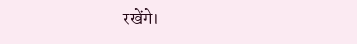रखेंगे।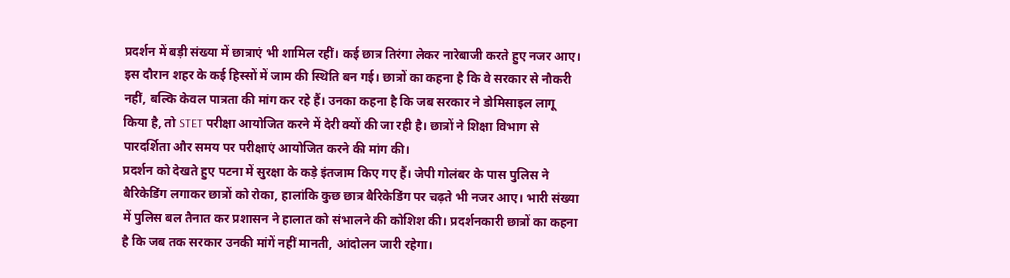प्रदर्शन में बड़ी संख्या में छात्राएं भी शामिल रहीं। कई छात्र तिरंगा लेकर नारेबाजी करते हुए नजर आए। इस दौरान शहर के कई हिस्सों में जाम की स्थिति बन गई। छात्रों का कहना है कि वे सरकार से नौकरी नहीं, बल्कि केवल पात्रता की मांग कर रहे हैं। उनका कहना है कि जब सरकार ने डोमिसाइल लागू किया है, तो STET परीक्षा आयोजित करने में देरी क्यों की जा रही है। छात्रों ने शिक्षा विभाग से पारदर्शिता और समय पर परीक्षाएं आयोजित करने की मांग की।
प्रदर्शन को देखते हुए पटना में सुरक्षा के कड़े इंतजाम किए गए हैं। जेपी गोलंबर के पास पुलिस ने बैरिकेडिंग लगाकर छात्रों को रोका, हालांकि कुछ छात्र बैरिकेडिंग पर चढ़ते भी नजर आए। भारी संख्या में पुलिस बल तैनात कर प्रशासन ने हालात को संभालने की कोशिश की। प्रदर्शनकारी छात्रों का कहना है कि जब तक सरकार उनकी मांगें नहीं मानती, आंदोलन जारी रहेगा।